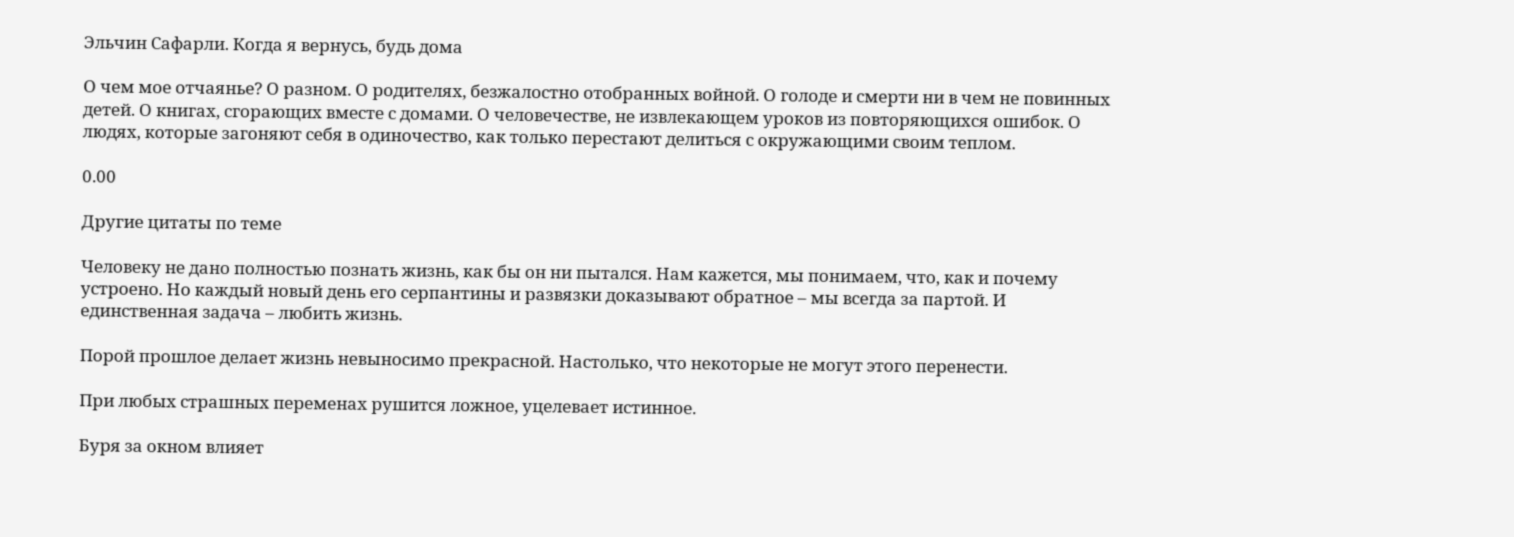Эльчин Сафарли. Когда я вернусь, будь дома

О чем мое отчаянье? О разном. О родителях, безжалостно отобранных войной. О голоде и смерти ни в чем не повинных детей. О книгах, сгорающих вместе с домами. О человечестве, не извлекающем уроков из повторяющихся ошибок. О людях, которые загоняют себя в одиночество, как только перестают делиться с окружающими своим теплом.

0.00

Другие цитаты по теме

Человеку не дано полностью познать жизнь, как бы он ни пытался. Нам кажется, мы понимаем, что, как и почему устроено. Но каждый новый день его серпантины и развязки доказывают обратное – мы всегда за партой. И единственная задача – любить жизнь.

Порой прошлое делает жизнь невыносимо прекрасной. Настолько, что некоторые не могут этого перенести.

При любых страшных переменах рушится ложное, уцелевает истинное.

Буря за окном влияет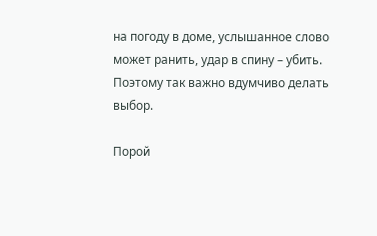на погоду в доме, услышанное слово может ранить, удар в спину – убить. Поэтому так важно вдумчиво делать выбор.

Порой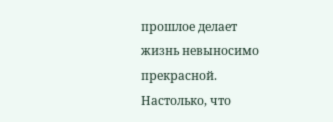прошлое делает жизнь невыносимо прекрасной. Настолько, что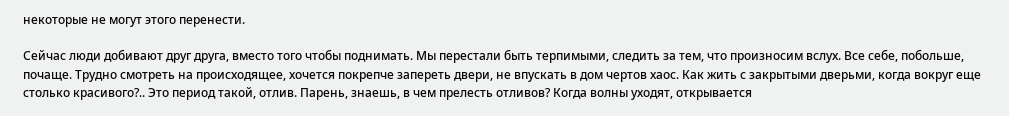некоторые не могут этого перенести.

Сейчас люди добивают друг друга, вместо того чтобы поднимать. Мы перестали быть терпимыми, следить за тем, что произносим вслух. Все себе, побольше, почаще. Трудно смотреть на происходящее, хочется покрепче запереть двери, не впускать в дом чертов хаос. Как жить с закрытыми дверьми, когда вокруг еще столько красивого?.. Это период такой, отлив. Парень, знаешь, в чем прелесть отливов? Когда волны уходят, открывается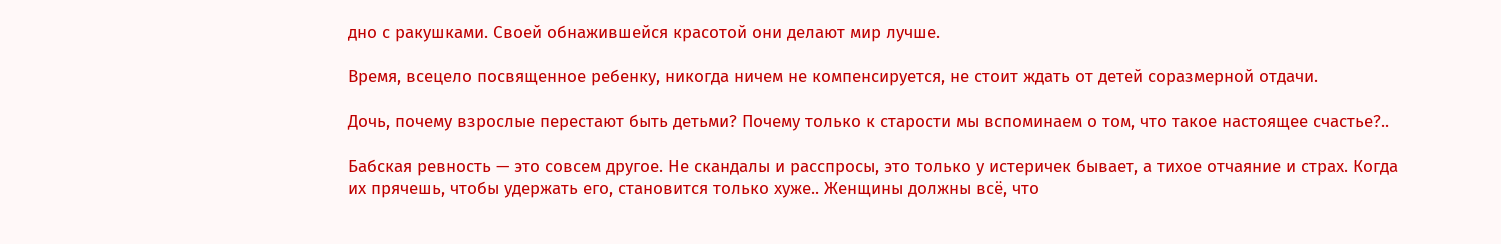дно с ракушками. Своей обнажившейся красотой они делают мир лучше.

Время, всецело посвященное ребенку, никогда ничем не компенсируется, не стоит ждать от детей соразмерной отдачи.

Дочь, почему взрослые перестают быть детьми? Почему только к старости мы вспоминаем о том, что такое настоящее счастье?..

Бабская ревность — это совсем другое. Не скандалы и расспросы, это только у истеричек бывает, а тихое отчаяние и страх. Когда их прячешь, чтобы удержать его, становится только хуже.. Женщины должны всё, что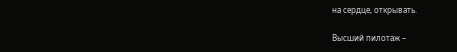на сердце, открывать.

Высший пилотаж –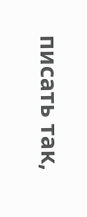писать так,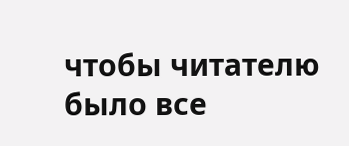чтобы читателю было все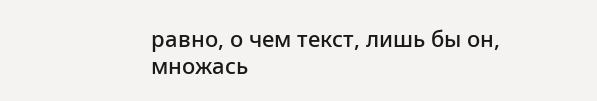равно, о чем текст, лишь бы он, множась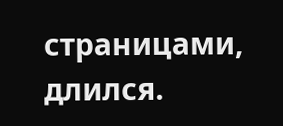страницами, длился.